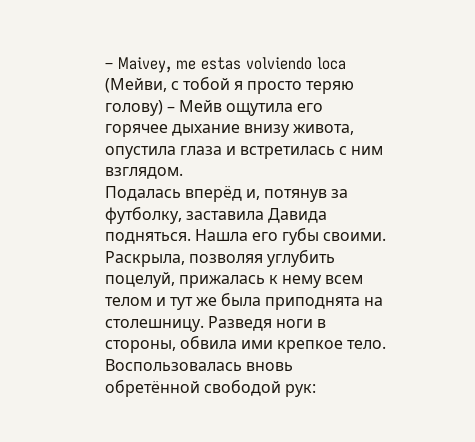– Maivey, me estas volviendo loca (Мейви, с тобой я просто теряю голову) – Мейв ощутила его горячее дыхание внизу живота, опустила глаза и встретилась с ним взглядом.
Подалась вперёд и, потянув за футболку, заставила Давида подняться. Нашла его губы своими. Раскрыла, позволяя углубить поцелуй, прижалась к нему всем телом и тут же была приподнята на столешницу. Разведя ноги в стороны, обвила ими крепкое тело. Воспользовалась вновь обретённой свободой рук: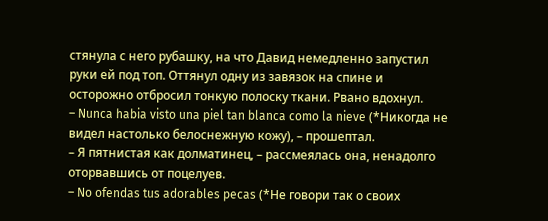стянула с него рубашку, на что Давид немедленно запустил руки ей под топ. Оттянул одну из завязок на спине и осторожно отбросил тонкую полоску ткани. Рвано вдохнул.
– Nunca habia visto una piel tan blanca como la nieve (*Никогда не видел настолько белоснежную кожу), – прошептал.
– Я пятнистая как долматинец, – рассмеялась она, ненадолго оторвавшись от поцелуев.
– No ofendas tus adorables pecas (*Не говори так о своих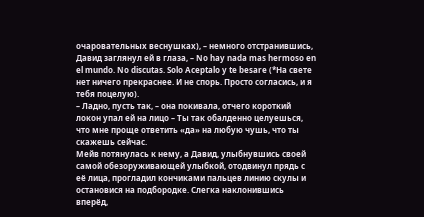очаровательных веснушках), – немного отстранившись, Давид заглянул ей в глаза, – No hay nada mas hermoso en el mundo. No discutas. Solo Aceptalo y te besare (*На свете нет ничего прекраснее. И не спорь. Просто согласись, и я тебя поцелую).
– Ладно, пусть так, – она покивала, отчего короткий локон упал ей на лицо – Ты так обалденно целуешься, что мне проще ответить «да» на любую чушь, что ты скажешь сейчас.
Мейв потянулась к нему, а Давид, улыбнувшись своей самой обезоруживающей улыбкой, отодвинул прядь с её лица, прогладил кончиками пальцев линию скулы и остановися на подбородке. Слегка наклонившись вперёд,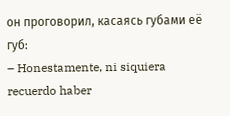он проговорил, касаясь губами её губ:
– Honestamente, ni siquiera recuerdo haber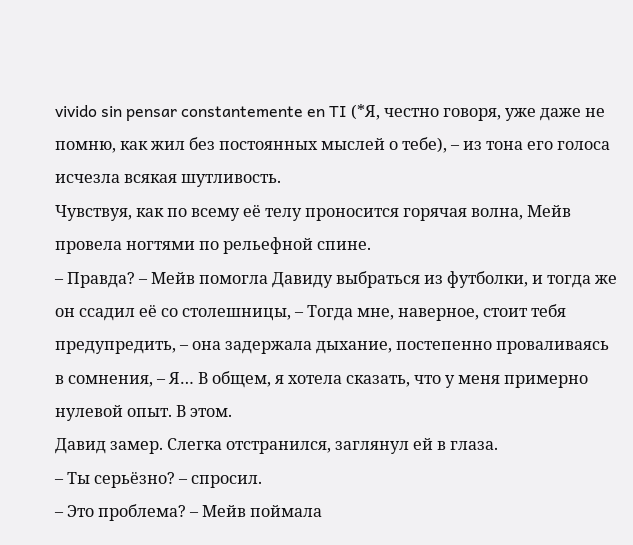vivido sin pensar constantemente en TI (*Я, честно говоря, уже даже не помню, как жил без постоянных мыслей о тебе), – из тона его голоса исчезла всякая шутливость.
Чувствуя, как по всему её телу проносится горячая волна, Мейв провела ногтями по рельефной спине.
– Правда? – Мейв помогла Давиду выбраться из футболки, и тогда же он ссадил её со столешницы, – Тогда мне, наверное, стоит тебя предупредить, – она задержала дыхание, постепенно проваливаясь в сомнения, – Я… В общем, я хотела сказать, что у меня примерно нулевой опыт. В этом.
Давид замер. Слегка отстранился, заглянул ей в глаза.
– Ты серьёзно? – спросил.
– Это проблема? – Мейв поймала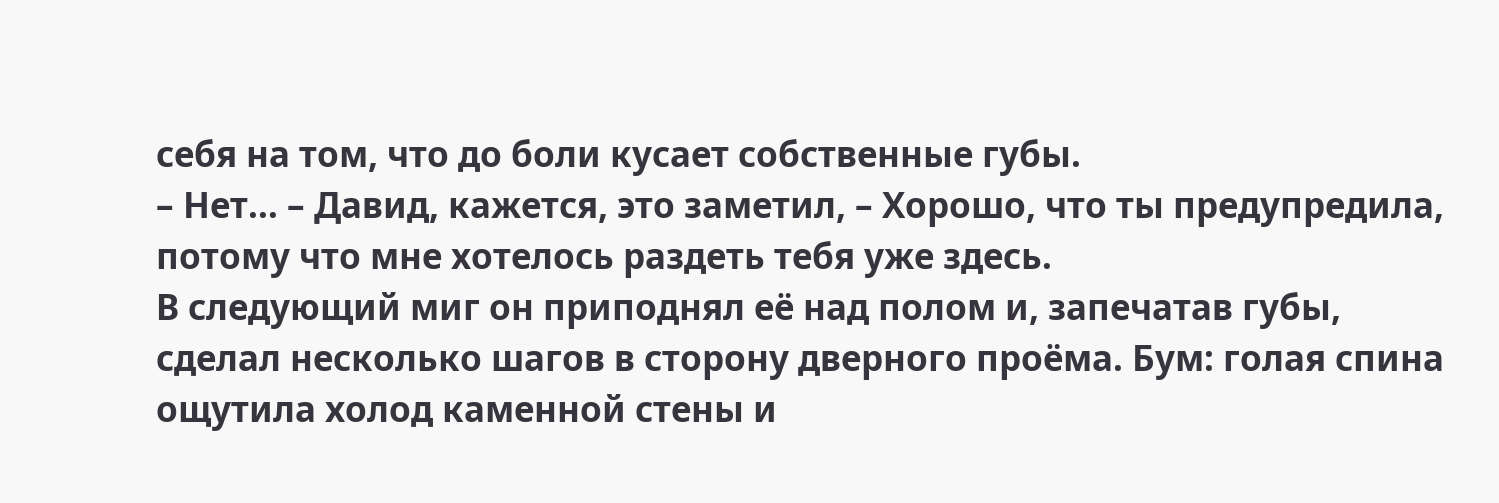себя на том, что до боли кусает собственные губы.
– Нет… – Давид, кажется, это заметил, – Хорошо, что ты предупредила, потому что мне хотелось раздеть тебя уже здесь.
В следующий миг он приподнял её над полом и, запечатав губы, сделал несколько шагов в сторону дверного проёма. Бум: голая спина ощутила холод каменной стены и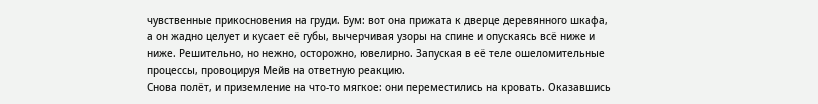чувственные прикосновения на груди. Бум: вот она прижата к дверце деревянного шкафа, а он жадно целует и кусает её губы, вычерчивая узоры на спине и опускаясь всё ниже и ниже. Решительно, но нежно, осторожно, ювелирно. Запуская в её теле ошеломительные процессы, провоцируя Мейв на ответную реакцию.
Снова полёт, и приземление на что-то мягкое: они переместились на кровать. Оказавшись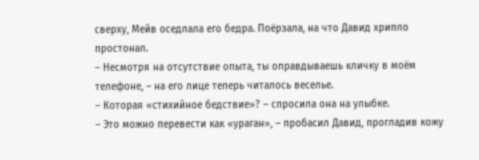сверху, Мейв оседлала его бедра. Поёрзала, на что Давид хрипло простонал.
– Несмотря на отсутствие опыта, ты оправдываешь кличку в моём телефоне, – на его лице теперь читалось веселье.
– Которая «стихийное бедствие»? – спросила она на улыбке.
– Это можно перевести как «ураган», – пробасил Давид, прогладив кожу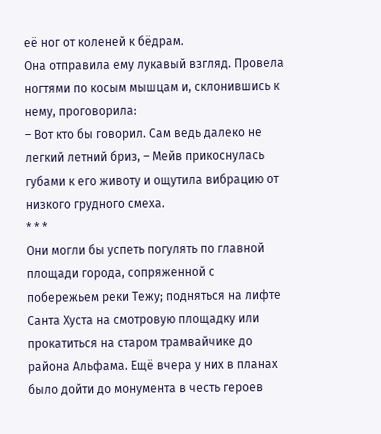её ног от коленей к бёдрам.
Она отправила ему лукавый взгляд. Провела ногтями по косым мышцам и, склонившись к нему, проговорила:
– Вот кто бы говорил. Сам ведь далеко не легкий летний бриз, – Мейв прикоснулась губами к его животу и ощутила вибрацию от низкого грудного смеха.
* * *
Они могли бы успеть погулять по главной площади города, сопряженной с побережьем реки Тежу; подняться на лифте Санта Хуста на смотровую площадку или прокатиться на старом трамвайчике до района Альфама. Ещё вчера у них в планах было дойти до монумента в честь героев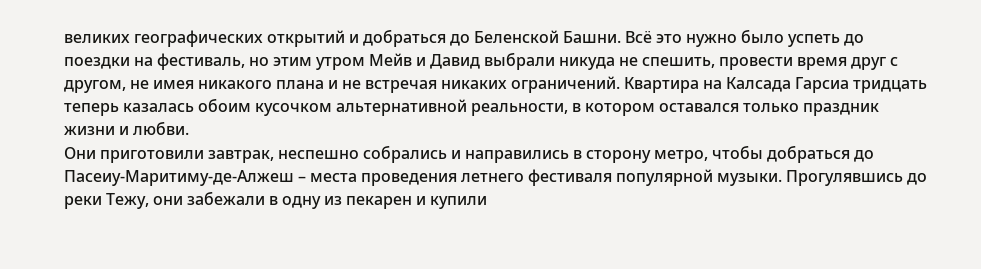великих географических открытий и добраться до Беленской Башни. Всё это нужно было успеть до поездки на фестиваль, но этим утром Мейв и Давид выбрали никуда не спешить, провести время друг с другом, не имея никакого плана и не встречая никаких ограничений. Квартира на Калсада Гарсиа тридцать теперь казалась обоим кусочком альтернативной реальности, в котором оставался только праздник жизни и любви.
Они приготовили завтрак, неспешно собрались и направились в сторону метро, чтобы добраться до Пасеиу-Маритиму-де-Алжеш – места проведения летнего фестиваля популярной музыки. Прогулявшись до реки Тежу, они забежали в одну из пекарен и купили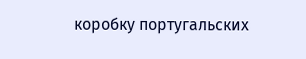коробку португальских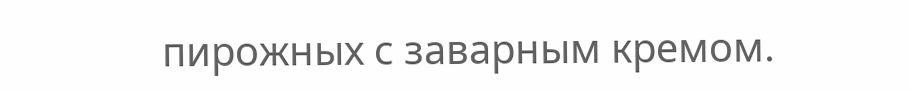пирожных с заварным кремом.